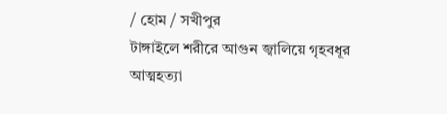/ হোম / সখীপুর
টাঙ্গাইলে শরীরে আগুন জ্বালিয়ে গৃহবধূর আত্মহত্যা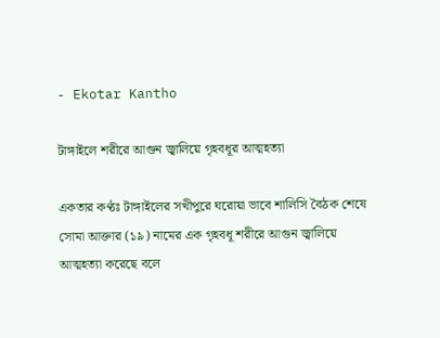- Ekotar Kantho

টাঙ্গাইলে শরীরে আগুন জ্বালিয়ে গৃহবধূর আত্মহত্যা

একতার কণ্ঠঃ টাঙ্গাইলের সখীপুরে ঘরোয়া ভাবে শালিসি বৈঠক শেষে সোমা আক্তার (১৯) নামের এক গৃহবধূ শরীরে আগুন জ্বালিয়ে আত্মহত্যা করেছে বলে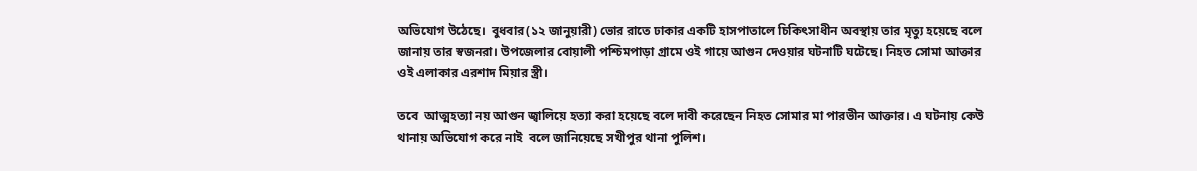অভিযোগ উঠেছে।  বুধবার(১২ জানুয়ারী) ভোর রাতে ঢাকার একটি হাসপাতালে চিকিৎসাধীন অবস্থায় তার মৃত্যু হয়েছে বলে জানায় তার স্বজনরা। উপজেলার বোয়ালী পশ্চিমপাড়া গ্রামে ওই গায়ে আগুন দেওয়ার ঘটনাটি ঘটেছে। নিহত সোমা আক্তার ওই এলাকার এরশাদ মিয়ার স্ত্রী।

তবে  আত্মহত্যা নয় আগুন জ্বালিয়ে হত্যা করা হয়েছে বলে দাবী করেছেন নিহত সোমার মা পারভীন আক্তার। এ ঘটনায় কেউ থানায় অভিযোগ করে নাই  বলে জানিয়েছে সখীপুর থানা পুলিশ।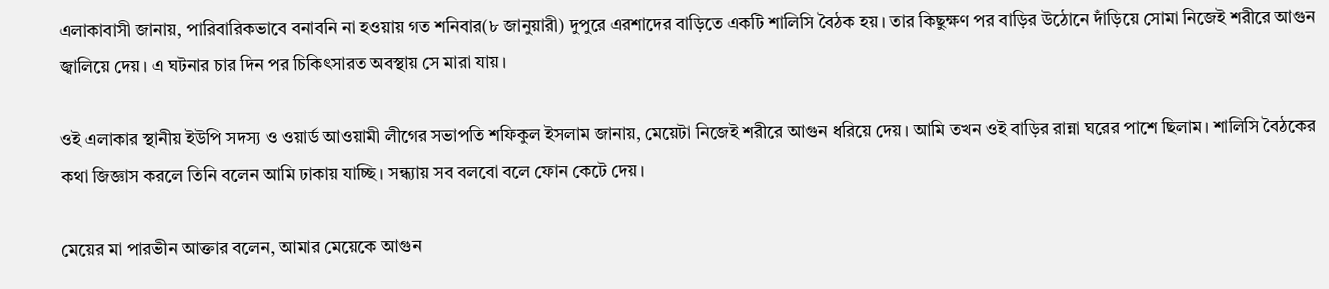এলাকাবাসী জানায়, পারিবারিকভাবে বনাবনি না হওয়ায় গত শনিবার(৮ জানুয়ারী) দুপুরে এরশাদের বাড়িতে একটি শালিসি বৈঠক হয়। তার কিছুক্ষণ পর বাড়ির উঠোনে দাঁড়িয়ে সোমা নিজেই শরীরে আগুন জ্বালিয়ে দেয়। এ ঘটনার চার দিন পর চিকিৎসারত অবস্থায় সে মারা যায়।

ওই এলাকার স্থানীয় ইউপি সদস্য ও ওয়ার্ড আওয়ামী লীগের সভাপতি শফিকুল ইসলাম জানায়, মেয়েটা নিজেই শরীরে আগুন ধরিয়ে দেয়। আমি তখন ওই বাড়ির রান্না ঘরের পাশে ছিলাম। শালিসি বৈঠকের কথা জিজ্ঞাস করলে তিনি বলেন আমি ঢাকায় যাচ্ছি। সন্ধ্যায় সব বলবো বলে ফোন কেটে দেয়।

মেয়ের মা পারভীন আক্তার বলেন, আমার মেয়েকে আগুন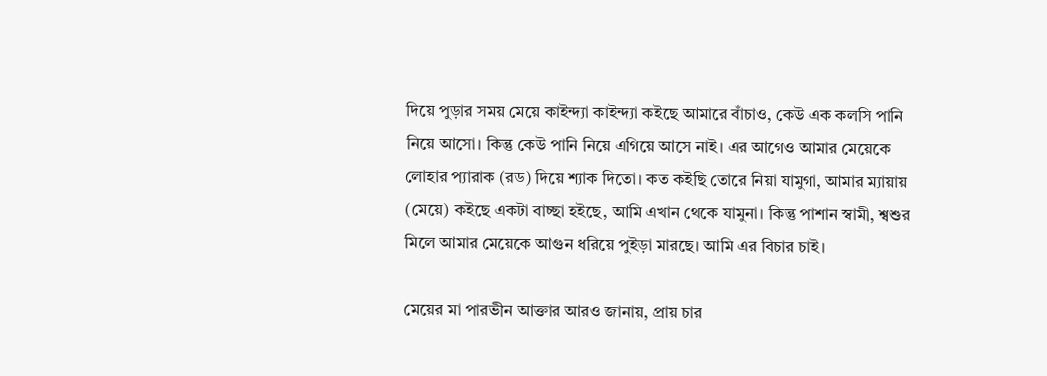দিয়ে পুড়ার সময় মেয়ে কাইন্দ্যা কাইন্দ্যা কইছে আমারে বাঁচাও, কেউ এক কলসি পানি নিয়ে আসো। কিন্তু কেউ পানি নিয়ে এগিয়ে আসে নাই। এর আগেও আমার মেয়েকে লোহার প্যারাক (রড) দিয়ে শ্যাক দিতো। কত কইছি তোরে নিয়া যামুগা, আমার ম্যায়ায় (মেয়ে) কইছে একটা বাচ্ছা হইছে, আমি এখান থেকে যামুনা। কিন্তু পাশান স্বামী, শ্বশুর মিলে আমার মেয়েকে আগুন ধরিয়ে পুইড়া মারছে। আমি এর বিচার চাই।

মেয়ের মা পারভীন আক্তার আরও জানায়, প্রায় চার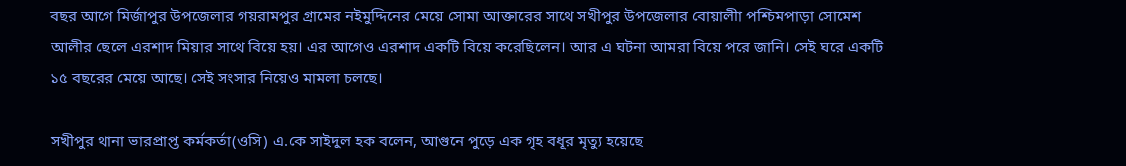বছর আগে মির্জাপুর উপজেলার গয়রামপুর গ্রামের নইমুদ্দিনের মেয়ে সোমা আক্তারের সাথে সখীপুর উপজেলার বোয়ালীা পশ্চিমপাড়া সোমেশ আলীর ছেলে এরশাদ মিয়ার সাথে বিয়ে হয়। এর আগেও এরশাদ একটি বিয়ে করেছিলেন। আর এ ঘটনা আমরা বিয়ে পরে জানি। সেই ঘরে একটি ১৫ বছরের মেয়ে আছে। সেই সংসার নিয়েও মামলা চলছে।

সখীপুর থানা ভারপ্রাপ্ত কর্মকর্তা(ওসি) এ.কে সাইদুল হক বলেন, আগুনে পুড়ে এক গৃহ বধূর মৃত্যু হয়েছে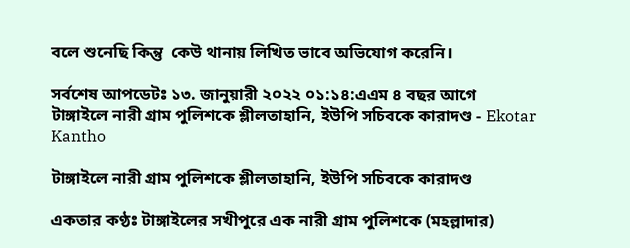বলে শুনেছি কিন্তু  কেউ থানায় লিখিত ভাবে অভিযোগ করেনি।

সর্বশেষ আপডেটঃ ১৩. জানুয়ারী ২০২২ ০১:১৪:এএম ৪ বছর আগে
টাঙ্গাইলে নারী গ্রাম পুলিশকে শ্লীলতাহানি, ইউপি সচিবকে কারাদণ্ড - Ekotar Kantho

টাঙ্গাইলে নারী গ্রাম পুলিশকে শ্লীলতাহানি, ইউপি সচিবকে কারাদণ্ড

একতার কণ্ঠঃ টাঙ্গাইলের সখীপুরে এক নারী গ্রাম পুলিশকে (মহল্লাদার)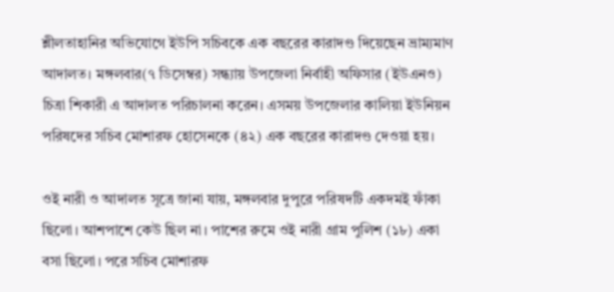শ্লীলতাহানির অভিযোগে ইউপি সচিবকে এক বছরের কারাদণ্ড দিয়েছেন ভ্রাম্যমাণ আদালত। মঙ্গলবার(৭ ডিসেম্বর) সন্ধ্যায় উপজেলা নির্বাহী অফিসার (ইউএনও) চিত্রা শিকারী এ আদালত পরিচালনা করেন। এসময় উপজেলার কালিয়া ইউনিয়ন পরিষদের সচিব মোশারফ হোসেনকে (৪২) এক বছরের কারাদণ্ড দেওয়া হয়।

ওই নারী ও আদালত সূত্রে জানা যায়, মঙ্গলবার দুপুরে পরিষদটি একদমই ফাঁকা ছিলো। আশপাশে কেউ ছিল না। পাশের রুমে ওই নারী গ্রাম পুলিশ (১৮) একা বসা ছিলো। পরে সচিব মোশারফ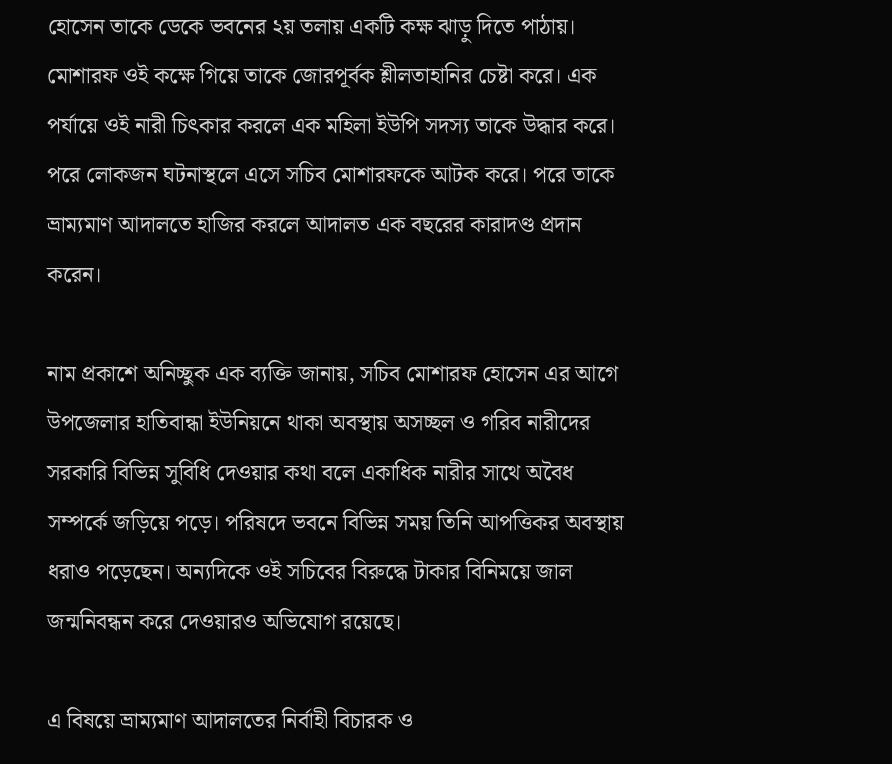হোসেন তাকে ডেকে ভবনের ২য় তলায় একটি কক্ষ ঝাড়ু দিতে পাঠায়। মোশারফ ওই কক্ষে গিয়ে তাকে জোরপূর্বক শ্লীলতাহানির চেষ্টা করে। এক পর্যায়ে ওই নারী চিৎকার করলে এক মহিলা ইউপি সদস্য তাকে উদ্ধার করে। পরে লোকজন ঘটনাস্থলে এসে সচিব মোশারফকে আটক করে। পরে তাকে ভ্রাম্যমাণ আদালতে হাজির করলে আদালত এক বছরের কারাদণ্ড প্রদান করেন।

নাম প্রকাশে অনিচ্ছুক এক ব্যক্তি জানায়, সচিব মোশারফ হোসেন এর আগে উপজেলার হাতিবান্ধা ইউনিয়নে থাকা অবস্থায় অসচ্ছল ও গরিব নারীদের সরকারি বিভিন্ন সুবিধি দেওয়ার কথা বলে একাধিক নারীর সাথে অবৈধ সম্পর্কে জড়িয়ে পড়ে। পরিষদে ভবনে বিভিন্ন সময় তিনি আপত্তিকর অবস্থায় ধরাও পড়েছেন। অন্যদিকে ওই সচিবের বিরুদ্ধে টাকার বিনিময়ে জাল জন্মনিবন্ধন করে দেওয়ারও অভিযোগ রয়েছে।

এ বিষয়ে ভ্রাম্যমাণ আদালতের নির্বাহী বিচারক ও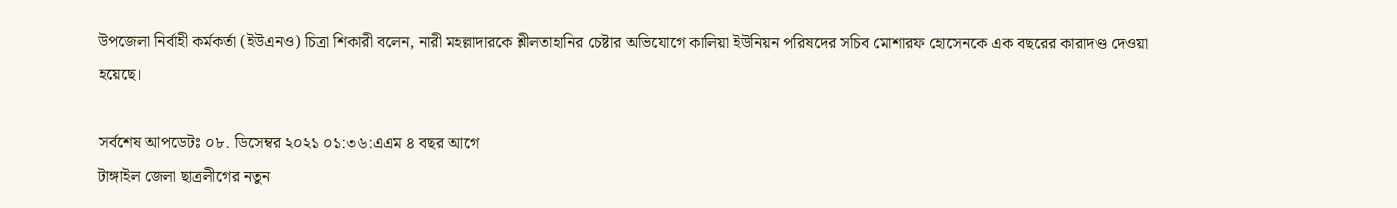উপজেলা নির্বাহী কর্মকর্তা (ইউএনও) চিত্রা শিকারী বলেন, নারী মহল্লাদারকে শ্লীলতাহানির চেষ্টার অভিযোগে কালিয়া ইউনিয়ন পরিষদের সচিব মোশারফ হোসেনকে এক বছরের কারাদণ্ড দেওয়া হয়েছে।

সর্বশেষ আপডেটঃ ০৮. ডিসেম্বর ২০২১ ০১:৩৬:এএম ৪ বছর আগে
টাঙ্গাইল জেলা ছাত্রলীগের নতুন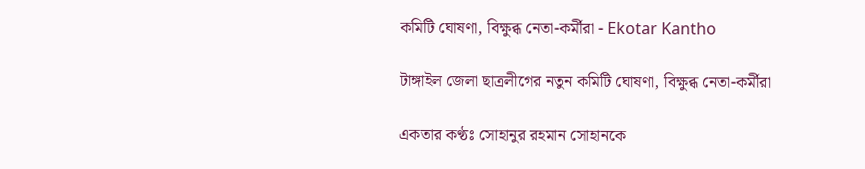কমিটি ঘোষণা, বিক্ষুব্ধ নেতা-কর্মীরা - Ekotar Kantho

টাঙ্গাইল জেলা ছাত্রলীগের নতুন কমিটি ঘোষণা, বিক্ষুব্ধ নেতা-কর্মীরা

একতার কণ্ঠঃ সোহানুর রহমান সোহানকে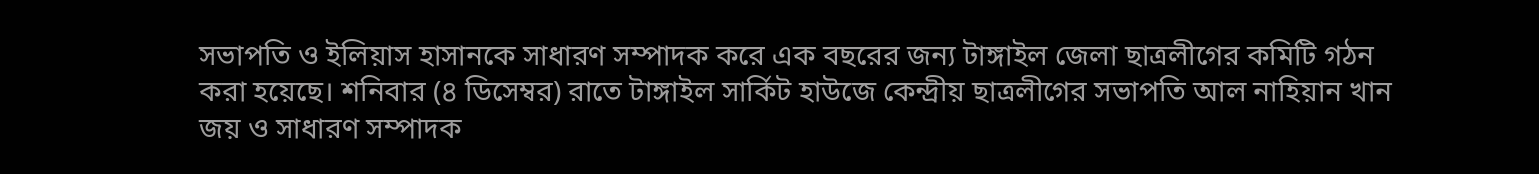সভাপতি ও ইলিয়াস হাসানকে সাধারণ সম্পাদক করে এক বছরের জন্য টাঙ্গাইল জেলা ছাত্রলীগের কমিটি গঠন করা হয়েছে। শনিবার (৪ ডিসেম্বর) রাতে টাঙ্গাইল সার্কিট হাউজে কেন্দ্রীয় ছাত্রলীগের সভাপতি আল নাহিয়ান খান জয় ও সাধারণ সম্পাদক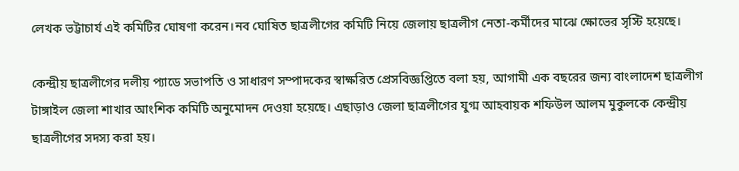লেখক ভট্টাচার্য এই কমিটির ঘোষণা করেন।নব ঘোষিত ছাত্রলীগের কমিটি নিয়ে জেলায় ছাত্রলীগ নেতা-কর্মীদের মাঝে ক্ষোভের সৃস্টি হয়েছে।

কেন্দ্রীয় ছাত্রলীগের দলীয় প্যাডে সভাপতি ও সাধারণ সম্পাদকের স্বাক্ষরিত প্রেসবিজ্ঞপ্তিতে বলা হয়, আগামী এক বছরের জন্য বাংলাদেশ ছাত্রলীগ টাঙ্গাইল জেলা শাখার আংশিক কমিটি অনুমোদন দেওয়া হয়েছে। এছাড়াও জেলা ছাত্রলীগের যুগ্ম আহবায়ক শফিউল আলম মুকুলকে কেন্দ্রীয় ছাত্রলীগের সদস্য করা হয়।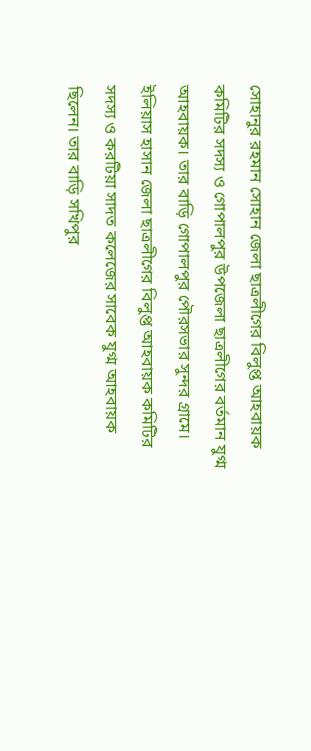সোহানুর রহমান সোহান জেলা ছাত্রলীগের বিলুপ্ত আহবায়ক কমিটির সদস্য ও গোপালপুর উপজেলা ছাত্রলীগের বর্তমান যুগ্ম আহবায়ক। তার বাড়ি গোপালপুর পৌরসভার সুন্দর গ্রামে। ইলিয়াস হাসান জেলা ছাত্রলীগের বিলুপ্ত আহবায়ক কমিটির সদস্য ও করটিয়া সাদত কলেজের সাবেক যুগ্ম আহবায়ক ছিলেন। তার বাড়ি সখিপুর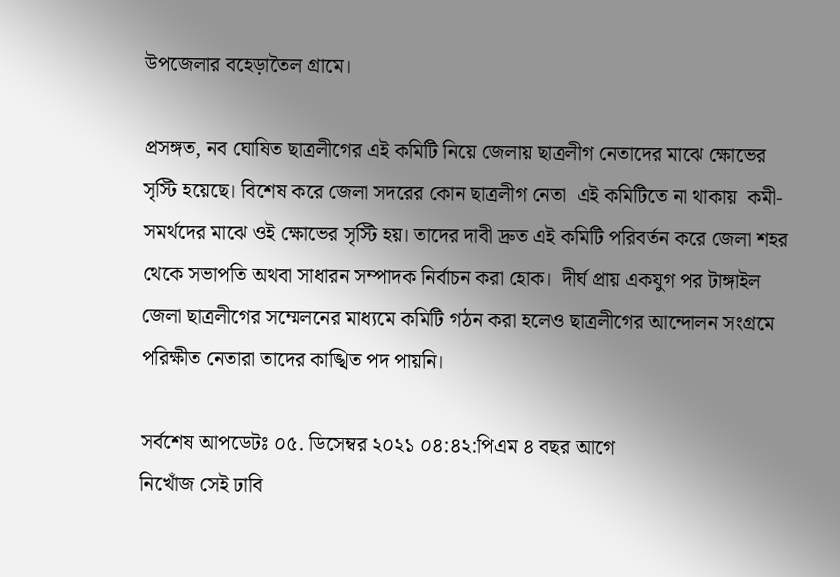উপজেলার বহেড়াতৈল গ্রামে।

প্রসঙ্গত, নব ঘোষিত ছাত্রলীগের এই কমিটি নিয়ে জেলায় ছাত্রলীগ নেতাদের মাঝে ক্ষোভের সৃস্টি হয়েছে। বিশেষ করে জেলা সদরের কোন ছাত্রলীগ নেতা  এই কমিটিতে না থাকায়  কমী-সমর্থদের মাঝে ওই ক্ষোভের সৃস্টি হয়। তাদের দাবী দ্রুত এই কমিটি পরিবর্তন করে জেলা শহর থেকে সভাপতি অথবা সাধারন সম্পাদক নির্বাচন করা হোক।  দীর্ঘ প্রায় একযুগ পর টাঙ্গাইল জেলা ছাত্রলীগের সম্মেলনের মাধ্যমে কমিটি গঠন করা হলেও ছাত্রলীগের আন্দোলন সংগ্রমে পরিক্ষীত নেতারা তাদের কাঙ্খিত পদ পায়নি।

সর্বশেষ আপডেটঃ ০৫. ডিসেম্বর ২০২১ ০৪:৪২:পিএম ৪ বছর আগে
নিখোঁজ সেই ঢাবি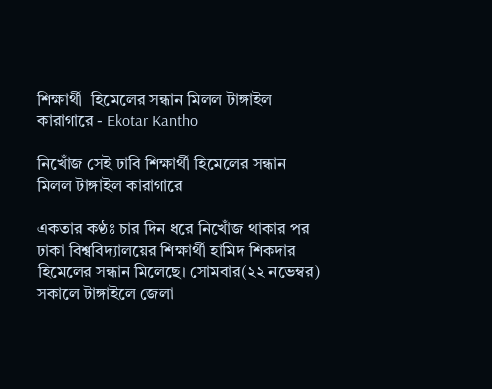শিক্ষার্থী  হিমেলের সন্ধান মিলল টাঙ্গাইল কারাগারে - Ekotar Kantho

নিখোঁজ সেই ঢাবি শিক্ষার্থী হিমেলের সন্ধান মিলল টাঙ্গাইল কারাগারে

একতার কণ্ঠঃ চার‌ দিন ধরে নি‌খোঁজ থাকার পর ঢাকা বিশ্ব‌বিদ্যালয়ের শিক্ষার্থী হা‌মিদ শিকদার হিমেলের সন্ধান মিলেছে। সোমবার(২২ নভেম্বর) সকা‌লে টাঙ্গাইলে জেলা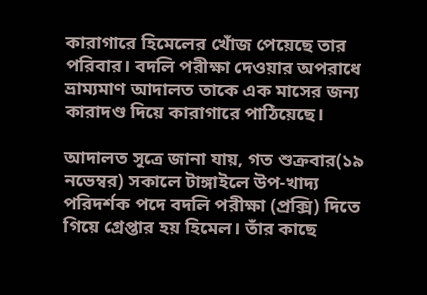কারাগারে হিমেলের খোঁজ পেয়েছে তার পরিবার। বদলি পরীক্ষা দেওয়ার অপরাধে ভ্রাম্যমাণ আদাল‌ত তাকে এক মা‌সের জন্য কারাদণ্ড দি‌য়ে কারাগা‌রে পাঠিয়েছে।

আদালত সূত্রে জানা যায়, গত শুক্রবার(১৯ নভেম্বর) সকালে টাঙ্গাইলে উপ-খাদ্য প‌রিদর্শক পদে বদ‌লি পরীক্ষা (প্র‌ক্সি) দিতে গিয়ে গ্রেপ্তার হয় হিমেল। তাঁর কাছে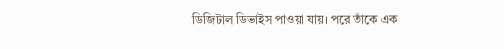ডি‌জিটাল ডিভাইস পাওয়া যায়। পরে তাঁকে এক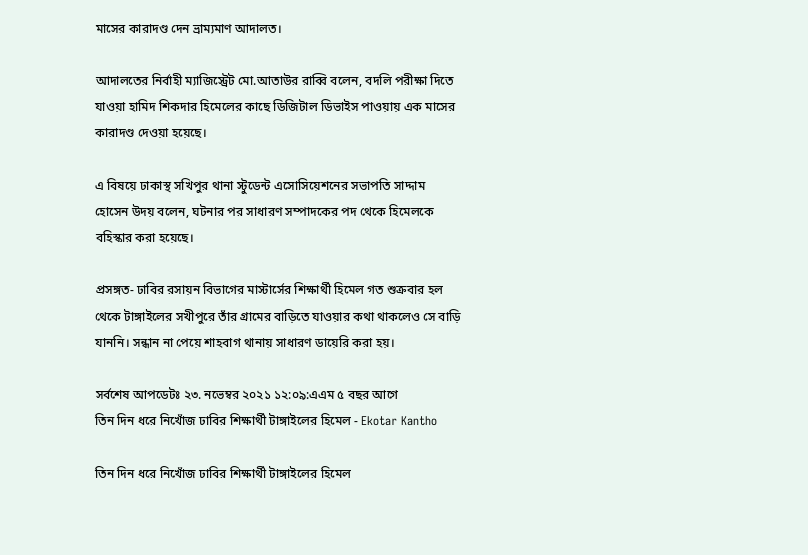মাসের কারাদণ্ড দেন ভ্রাম্যমাণ আদালত।

আদালতের নির্বাহী ম্যাজিস্ট্রেট মো.আতাউর রা‌ব্বি বলেন, বদ‌লি পরীক্ষা দিতে যাওয়া হামিদ শিকদার হিমেলের কাছে ডি‌জিটাল ডিভাইস পাওয়ায় এক মাসের কারাদণ্ড দেওয়া হয়েছে।

এ বিষয়ে ঢাকাস্থ সখিপুর থানা স্টুডেন্ট এসোসিয়েশনের সভাপতি সাদ্দাম হোসেন উদয় বলেন, ঘটনার পর সাধারণ সম্পাদকের পদ থেকে হিমেলকে ব‌হিস্কার করা হয়েছে।

প্রসঙ্গত- ঢা‌বির রসায়ন বিভাগের মাস্টার্সের শিক্ষার্থী হিমেল গত শুক্রবার হল থেকে টাঙ্গাইলের সখীপুরে তাঁর গ্রামের বাড়িতে যাওয়ার কথা থাকলেও সে বা‌ড়ি যান‌নি। সন্ধান না পেয়ে শাহবাগ থানায় সাধারণ ডায়েরি করা হয়।

সর্বশেষ আপডেটঃ ২৩. নভেম্বর ২০২১ ১২:০৯:এএম ৫ বছর আগে
তিন দিন ধরে নিখোঁজ ঢাবির শিক্ষার্থী টাঙ্গাইলের হিমেল - Ekotar Kantho

তিন দিন ধরে নিখোঁজ ঢাবির শিক্ষার্থী টাঙ্গাইলের হিমেল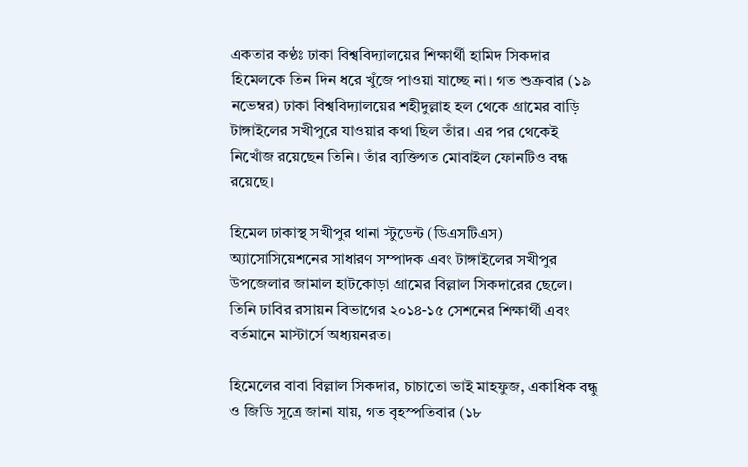একতার কণ্ঠঃ ঢাকা বিশ্ববিদ্যালয়ের শিক্ষার্থী হামিদ সিকদার হিমেলকে তিন দিন ধরে খুঁজে পাওয়া যাচ্ছে না। গত শুক্রবার (১৯ নভেম্বর) ঢাকা বিশ্ববিদ্যালয়ের শহীদুল্লাহ হল থেকে গ্রামের বাড়ি টাঙ্গাইলের সখীপুরে যাওয়ার কথা ছিল তাঁর। এর পর থেকেই নিখোঁজ রয়েছেন তিনি। তাঁর ব্যক্তিগত মোবাইল ফোনটিও বন্ধ রয়েছে।

হিমেল ঢাকাস্থ সখীপুর থানা স্টুডেন্ট (ডিএসটিএস) অ্যাসোসিয়েশনের সাধারণ সম্পাদক এবং টাঙ্গাইলের সখীপুর উপজেলার জামাল হাটকোড়া গ্রামের বিল্লাল সিকদারের ছেলে। তিনি ঢাবির রসায়ন বিভাগের ২০১৪-১৫ সেশনের শিক্ষার্থী এবং বর্তমানে মাস্টার্সে অধ্যয়নরত।

হিমেলের বাবা বিল্লাল সিকদার, চাচাতো ভাই মাহফুজ, একাধিক বন্ধু ও জিডি সূত্রে জানা যায়, গত বৃহস্পতিবার (১৮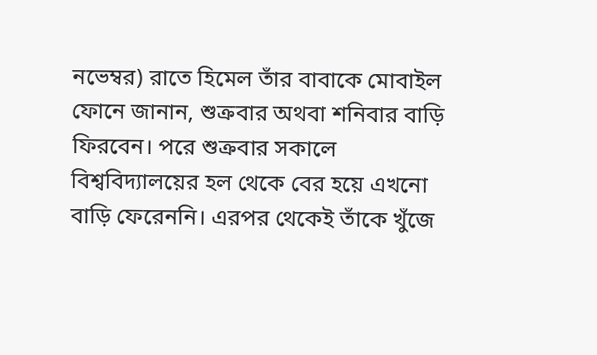নভেম্বর) রাতে হিমেল তাঁর বাবাকে মোবাইল ফোনে জানান, শুক্রবার অথবা শনিবার বাড়ি ফিরবেন। পরে শুক্রবার সকালে বিশ্ববিদ্যালয়ের হল থেকে বের হয়ে এখনো বাড়ি ফেরেননি। এরপর থেকেই তাঁকে খুঁজে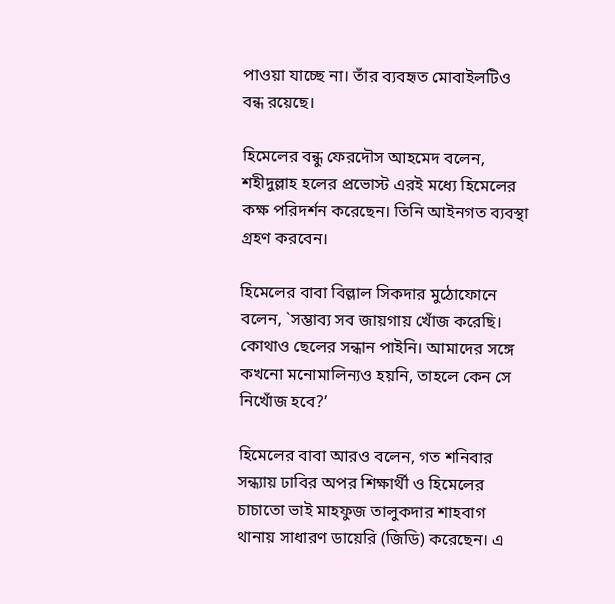পাওয়া যাচ্ছে না। তাঁর ব্যবহৃত মোবাইলটিও বন্ধ রয়েছে।

হিমেলের বন্ধু ফেরদৌস আহমেদ বলেন, শহীদুল্লাহ হলের প্রভোস্ট এরই মধ্যে হিমেলের কক্ষ পরিদর্শন করেছেন। তিনি আইনগত ব্যবস্থা গ্রহণ করবেন।

হিমেলের বাবা বিল্লাল সিকদার মুঠোফোনে বলেন, `সম্ভাব্য সব জায়গায় খোঁজ করেছি। কোথাও ছেলের সন্ধান পাইনি। আমাদের সঙ্গে কখনো মনোমালিন্যও হয়নি, তাহলে কেন সে নিখোঁজ হবে?’

হিমেলের বাবা আরও বলেন, গত শনিবার সন্ধ্যায় ঢাবির অপর শিক্ষার্থী ও হিমেলের চাচাতো ভাই মাহফুজ তালুকদার শাহবাগ থানায় সাধারণ ডায়েরি (জিডি) করেছেন। এ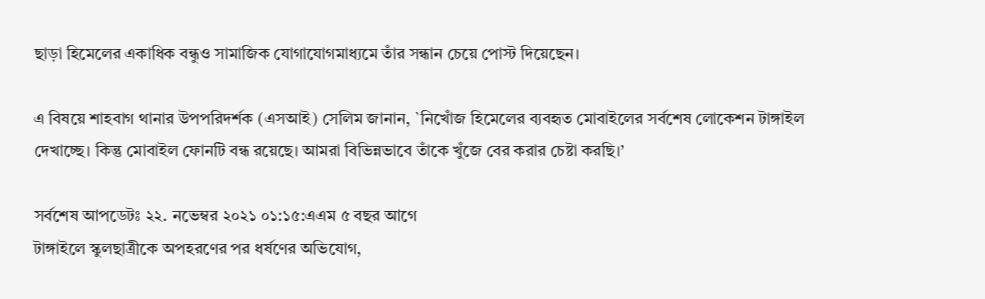ছাড়া হিমেলের একাধিক বন্ধুও সামাজিক যোগাযোগমাধ্যমে তাঁর সন্ধান চেয়ে পোস্ট দিয়েছেন।

এ বিষয়ে শাহবাগ থানার উপপরিদর্শক (এসআই) সেলিম জানান, `নিখোঁজ হিমেলের ব্যবহৃত মোবাইলের সর্বশেষ লোকেশন টাঙ্গাইল দেখাচ্ছে। কিন্তু মোবাইল ফোনটি বন্ধ রয়েছে। আমরা বিভিন্নভাবে তাঁকে খুঁজে বের করার চেষ্টা করছি।’

সর্বশেষ আপডেটঃ ২২. নভেম্বর ২০২১ ০১:১৫:এএম ৫ বছর আগে
টাঙ্গাইলে স্কুলছাত্রীকে অপহরণের পর ধর্ষণের অভিযোগ,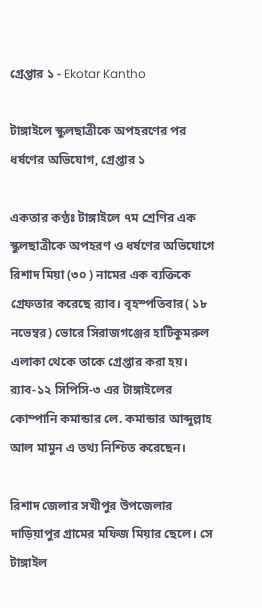গ্রেপ্তার ১ - Ekotar Kantho

টাঙ্গাইলে স্কুলছাত্রীকে অপহরণের পর ধর্ষণের অভিযোগ, গ্রেপ্তার ১

একতার কণ্ঠঃ টাঙ্গাইলে ৭ম শ্রেণির এক স্কুলছাত্রীকে অপহরণ ও ধর্ষণের অভিযোগে রিশাদ মিয়া (৩০ ) নামের এক ব্যক্তিকে গ্রেফতার করেছে র‌্যাব। বৃহস্পতিবার( ১৮ নভেম্বর) ভোরে সিরাজগঞ্জের হাটিকুমরুল এলাকা থেকে তাকে গ্রেপ্তার করা হয়। র‌্যাব-১২ সিপিসি-৩ এর টাঙ্গাইলের কোম্পানি কমান্ডার লে. কমান্ডার আব্দুল্লাহ আল মামুন এ তথ্য নিশ্চিত করেছেন।

রিশাদ জেলার সখীপুর উপজেলার দাড়িয়াপুর গ্রামের মফিজ মিয়ার ছেলে। সে টাঙ্গাইল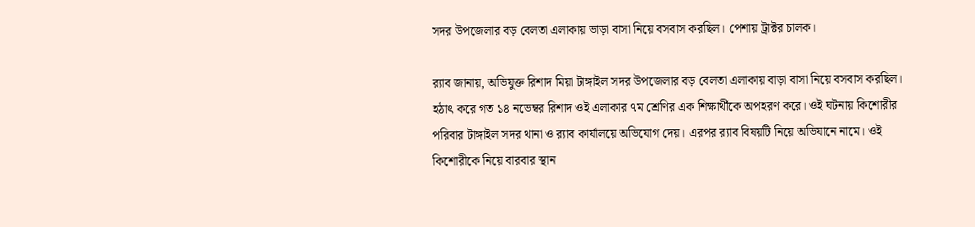সদর উপজেলার বড় বেলতা এলাকায় ভাড়া বাসা নিয়ে বসবাস করছিল। পেশায় ট্রাক্টর চালক।

র‌্যাব জানায়, অভিযুক্ত রিশাদ মিয়া টাঙ্গাইল সদর উপজেলার বড় বেলতা এলাকায় বাড়া বাসা নিয়ে বসবাস করছিল। হঠাৎ করে গত ১৪ নভেম্বর রিশাদ ওই এলাকার ৭ম শ্রেণির এক শিক্ষার্থীকে অপহরণ করে। ওই ঘটনায় কিশোরীর পরিবার টাঙ্গাইল সদর থানা ও র‌্যাব কার্যালয়ে অভিযোগ দেয়। এরপর র‌্যাব বিষয়টি নিয়ে অভিযানে নামে। ওই কিশোরীকে নিয়ে বারবার স্থান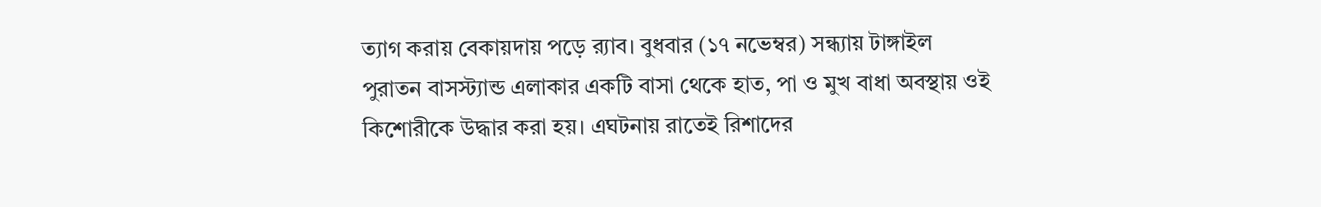ত্যাগ করায় বেকায়দায় পড়ে র‌্যাব। বুধবার (১৭ নভেম্বর) সন্ধ্যায় টাঙ্গাইল পুরাতন বাসস্ট্যান্ড এলাকার একটি বাসা থেকে হাত, পা ও মুখ বাধা অবস্থায় ওই কিশোরীকে উদ্ধার করা হয়। এঘটনায় রাতেই রিশাদের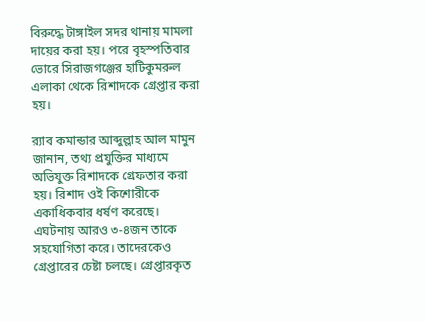বিরুদ্ধে টাঙ্গাইল সদর থানায় মামলা দায়ের করা হয়। পরে বৃহস্পতিবার ভোরে সিরাজগঞ্জের হাটিকুমরুল এলাকা থেকে রিশাদকে গ্রেপ্তার করা হয়।

র‌্যাব কমান্ডার আব্দুল্লাহ আল মামুন জানান, তথ্য প্রযুক্তির মাধ্যমে অভিযুক্ত রিশাদকে গ্রেফতার করা হয়। রিশাদ ওই কিশোরীকে একাধিকবার ধর্ষণ করেছে। এঘটনায় আরও ৩-৪জন তাকে সহযোগিতা করে। তাদেরকেও গ্রেপ্তারের চেষ্টা চলছে। গ্রেপ্তারকৃত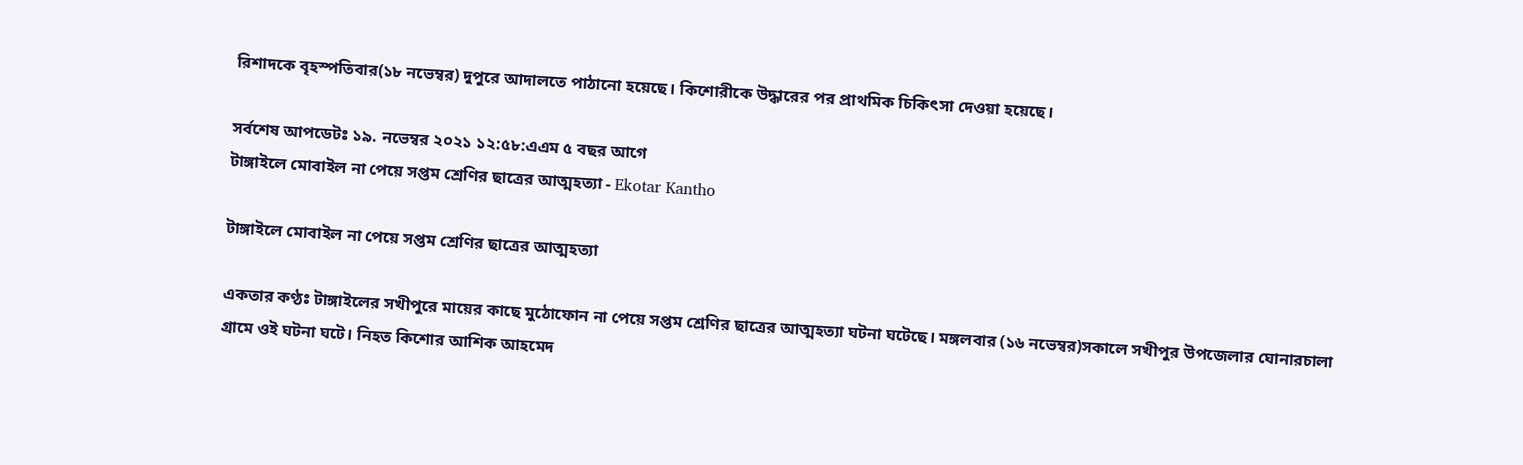রিশাদকে বৃহস্পতিবার(১৮ নভেম্বর) দুপুরে আদালতে পাঠানো হয়েছে। কিশোরীকে উদ্ধারের পর প্রাথমিক চিকিৎসা দেওয়া হয়েছে।

সর্বশেষ আপডেটঃ ১৯. নভেম্বর ২০২১ ১২:৫৮:এএম ৫ বছর আগে
টাঙ্গাইলে মোবাইল না পেয়ে সপ্তম শ্রেণির ছাত্রের আত্মহত্যা - Ekotar Kantho

টাঙ্গাইলে মোবাইল না পেয়ে সপ্তম শ্রেণির ছাত্রের আত্মহত্যা

একতার কণ্ঠঃ টাঙ্গাইলের সখীপুরে মায়ের কাছে মুঠোফোন না পেয়ে সপ্তম শ্রেণির ছাত্রের আত্মহত্যা ঘটনা ঘটেছে। মঙ্গলবার (১৬ নভেম্বর)সকালে সখীপুর উপজেলার ঘোনারচালা গ্রামে ওই ঘটনা ঘটে। নিহত কিশোর আশিক আহমেদ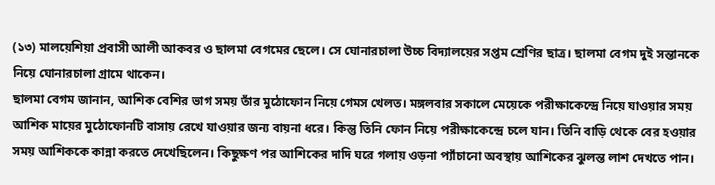(১৩) মালয়েশিয়া প্রবাসী আলী আকবর ও ছালমা বেগমের ছেলে। সে ঘোনারচালা উচ্চ বিদ্যালয়ের সপ্তম শ্রেণির ছাত্র। ছালমা বেগম দুই সন্তানকে নিয়ে ঘোনারচালা গ্রামে থাকেন।
ছালমা বেগম জানান, আশিক বেশির ভাগ সময় তাঁর মুঠোফোন নিয়ে গেমস খেলত। মঙ্গলবার সকালে মেয়েকে পরীক্ষাকেন্দ্রে নিয়ে যাওয়ার সময় আশিক মায়ের মুঠোফোনটি বাসায় রেখে যাওয়ার জন্য বায়না ধরে। কিন্তু তিনি ফোন নিয়ে পরীক্ষাকেন্দ্রে চলে যান। তিনি বাড়ি থেকে বের হওয়ার সময় আশিককে কান্না করতে দেখেছিলেন। কিছুক্ষণ পর আশিকের দাদি ঘরে গলায় ওড়না প্যাঁচানো অবস্থায় আশিকের ঝুলন্ত লাশ দেখতে পান।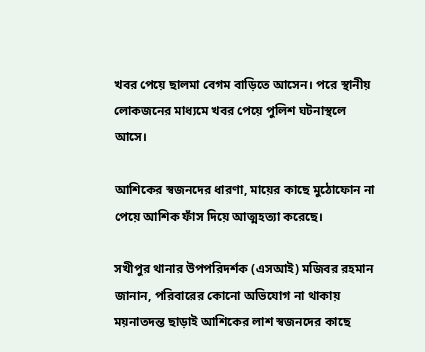খবর পেয়ে ছালমা বেগম বাড়িতে আসেন। পরে স্থানীয় লোকজনের মাধ্যমে খবর পেয়ে পুলিশ ঘটনাস্থলে আসে।

আশিকের স্বজনদের ধারণা, মায়ের কাছে মুঠোফোন না পেয়ে আশিক ফাঁস দিয়ে আত্মহত্যা করেছে।

সখীপুর থানার উপপরিদর্শক (এসআই) মজিবর রহমান জানান, পরিবারের কোনো অভিযোগ না থাকায় ময়নাতদন্ত ছাড়াই আশিকের লাশ স্বজনদের কাছে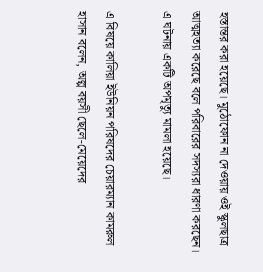হস্তান্তর করা হয়েছে। মুঠোফোন না দেওয়ায় ওই স্কুলছাত্র আত্মহত্যা করেছে বলে পরিবারের সদস্যরা ধারণা করছেন। এ ঘটনায় একটি অপমৃত্যু মামলা হয়েছে।

এ বিষয়ে কালিয়া ইউনিয়ন পরিষদের চেয়ারম্যান কামরুল হাসান বলেন, অল্প বয়সী ছেলে-মেয়েদের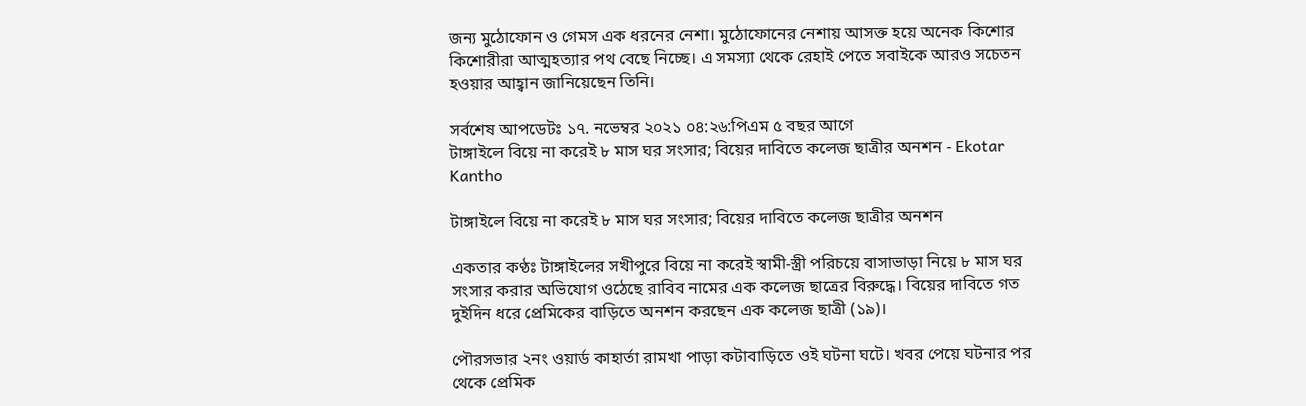জন্য মুঠোফোন ও গেমস এক ধরনের নেশা। মুঠোফোনের নেশায় আসক্ত হয়ে অনেক কিশোর কিশোরীরা আত্মহত্যার পথ বেছে নিচ্ছে। এ সমস্যা থেকে রেহাই পেতে সবাইকে আরও সচেতন হওয়ার আহ্বান জানিয়েছেন তিনি।

সর্বশেষ আপডেটঃ ১৭. নভেম্বর ২০২১ ০৪:২৬:পিএম ৫ বছর আগে
টাঙ্গাইলে বিয়ে না করেই ৮ মাস ঘর সংসার; বিয়ের দাবিতে কলেজ ছাত্রীর অনশন - Ekotar Kantho

টাঙ্গাইলে বিয়ে না করেই ৮ মাস ঘর সংসার; বিয়ের দাবিতে কলেজ ছাত্রীর অনশন

একতার কণ্ঠঃ টাঙ্গাইলের সখীপুরে বিয়ে না করেই স্বামী-স্ত্রী পরিচয়ে বাসাভাড়া নিয়ে ৮ মাস ঘর সংসার করার অভিযোগ ওঠেছে রাবিব নামের এক কলেজ ছাত্রের বিরুদ্ধে। বিয়ের দাবিতে গত দুইদিন ধরে প্রেমিকের বাড়িতে অনশন করছেন এক কলেজ ছাত্রী (১৯)।

পৌরসভার ২নং ওয়ার্ড কাহার্তা রামখা পাড়া কটাবাড়িতে ওই ঘটনা ঘটে। খবর পেয়ে ঘটনার পর থেকে প্রেমিক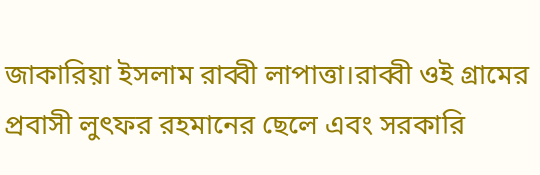জাকারিয়া ইসলাম রাব্বী লাপাত্তা।রাব্বী ওই গ্রামের প্রবাসী লুৎফর রহমানের ছেলে এবং সরকারি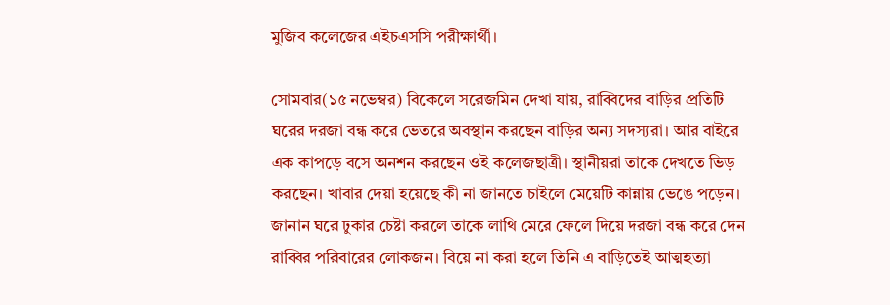মুজিব কলেজের এইচএসসি পরীক্ষার্থী।

সোমবার(১৫ নভেম্বর) বিকেলে সরেজমিন দেখা যায়, রাব্বিদের বাড়ির প্রতিটি ঘরের দরজা বন্ধ করে ভেতরে অবস্থান করছেন বাড়ির অন্য সদস্যরা। আর বাইরে এক কাপড়ে বসে অনশন করছেন ওই কলেজছাত্রী। স্থানীয়রা তাকে দেখতে ভিড় করছেন। খাবার দেয়া হয়েছে কী না জানতে চাইলে মেয়েটি কান্নায় ভেঙে পড়েন। জানান ঘরে ঢুকার চেষ্টা করলে তাকে লাথি মেরে ফেলে দিয়ে দরজা বন্ধ করে দেন রাব্বির পরিবারের লোকজন। বিয়ে না করা হলে তিনি এ বাড়িতেই আত্মহত্যা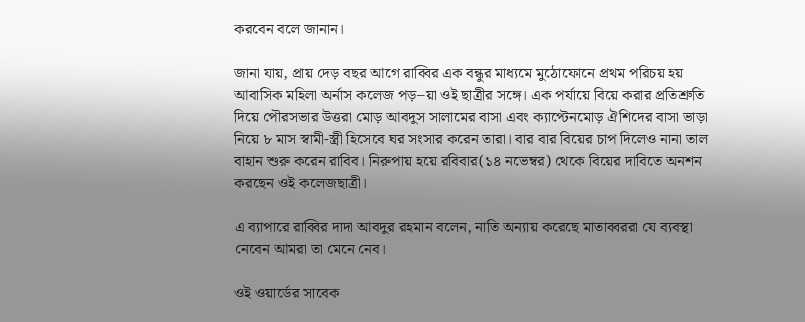করবেন বলে জানান।

জানা যায়, প্রায় দেড় বছর আগে রাব্বির এক বন্ধুর মাধ্যমে মুঠোফোনে প্রথম পরিচয় হয় আবাসিক মহিলা অর্নাস কলেজ পড়–য়া ওই ছাত্রীর সঙ্গে। এক পর্যায়ে বিয়ে করার প্রতিশ্রুতি দিয়ে পৌরসভার উত্তরা মোড় আবদুস সালামের বাসা এবং ক্যাপ্টেনমোড় ঐশিদের বাসা ভাড়া নিয়ে ৮ মাস স্বামী-স্ত্রী হিসেবে ঘর সংসার করেন তারা। বার বার বিয়ের চাপ দিলেও নানা তাল বাহান শুরু করেন রাবিব। নিরুপায় হয়ে রবিবার(১৪ নভেম্বর) থেকে বিয়ের দাবিতে অনশন করছেন ওই কলেজছাত্রী।

এ ব্যাপারে রাব্বির দাদা আবদুর রহমান বলেন, নাতি অন্যায় করেছে মাতাব্বররা যে ব্যবস্থা নেবেন আমরা তা মেনে নেব।

ওই ওয়ার্ডের সাবেক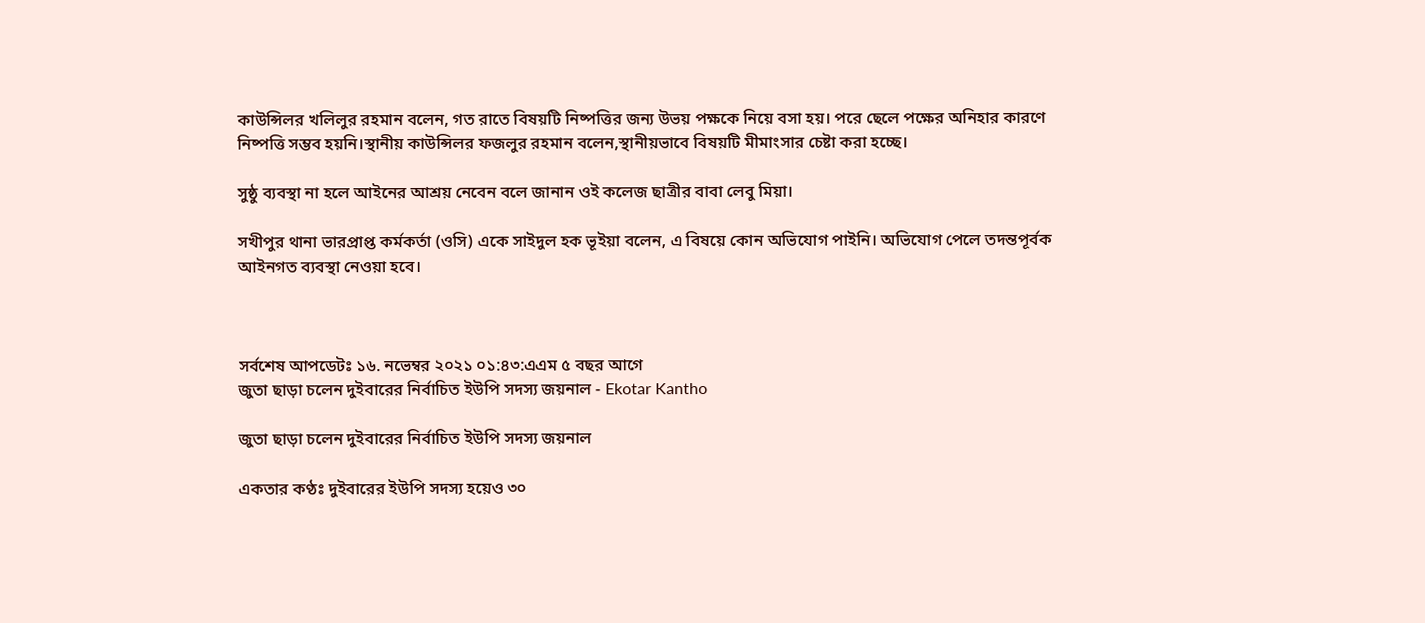কাউন্সিলর খলিলুর রহমান বলেন, গত রাতে বিষয়টি নিষ্পত্তির জন্য উভয় পক্ষকে নিয়ে বসা হয়। পরে ছেলে পক্ষের অনিহার কারণে নিষ্পত্তি সম্ভব হয়নি।স্থানীয় কাউন্সিলর ফজলুর রহমান বলেন,স্থানীয়ভাবে বিষয়টি মীমাংসার চেষ্টা করা হচ্ছে।

সুষ্ঠু ব্যবস্থা না হলে আইনের আশ্রয় নেবেন বলে জানান ওই কলেজ ছাত্রীর বাবা লেবু মিয়া।

সখীপুর থানা ভারপ্রাপ্ত কর্মকর্তা (ওসি) একে সাইদুল হক ভূইয়া বলেন, এ বিষয়ে কোন অভিযোগ পাইনি। অভিযোগ পেলে তদন্তপূর্বক আইনগত ব্যবস্থা নেওয়া হবে।



সর্বশেষ আপডেটঃ ১৬. নভেম্বর ২০২১ ০১:৪৩:এএম ৫ বছর আগে
জুতা ছাড়া চলেন দুইবারের নির্বাচিত ইউপি সদস্য জয়নাল - Ekotar Kantho

জুতা ছাড়া চলেন দুইবারের নির্বাচিত ইউপি সদস্য জয়নাল

একতার কণ্ঠঃ দুইবারের ইউপি সদস্য হয়েও ৩০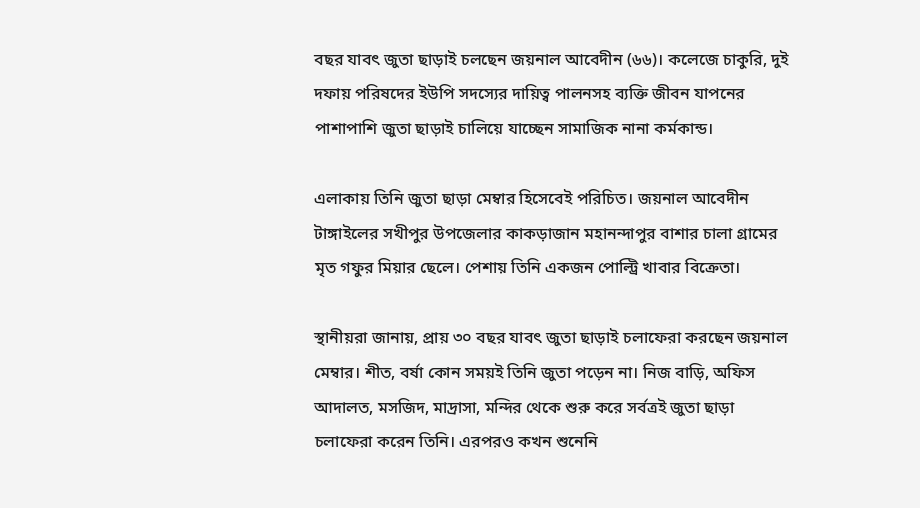বছর যাবৎ জুতা ছাড়াই চলছেন জয়নাল আবেদীন (৬৬)। কলেজে চাকুরি, দুই দফায় পরিষদের ইউপি সদস্যের দায়িত্ব পালনসহ ব্যক্তি জীবন যাপনের পাশাপাশি জুতা ছাড়াই চালিয়ে যাচ্ছেন সামাজিক নানা কর্মকান্ড।

এলাকায় তিনি জুতা ছাড়া মেম্বার হিসেবেই পরিচিত। জয়নাল আবেদীন টাঙ্গাইলের সখীপুর উপজেলার কাকড়াজান মহানন্দাপুর বাশার চালা গ্রামের মৃত গফুর মিয়ার ছেলে। পেশায় তিনি একজন পোল্ট্রি খাবার বিক্রেতা।

স্থানীয়রা জানায়, প্রায় ৩০ বছর যাবৎ জুতা ছাড়াই চলাফেরা করছেন জয়নাল মেম্বার। শীত, বর্ষা কোন সময়ই তিনি জুতা পড়েন না। নিজ বাড়ি, অফিস আদালত, মসজিদ, মাদ্রাসা, মন্দির থেকে শুরু করে সর্বত্রই জুতা ছাড়া চলাফেরা করেন তিনি। এরপরও কখন শুনেনি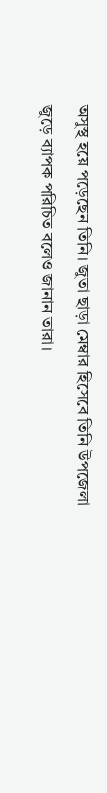অসুস্থ হয়ে পড়েছেন তিনি। জুতা ছাড়া মেম্বার হিসেবে তিনি উপজেলা জুড়ে ব্যাপক পরিচিত বলেও জানান তারা।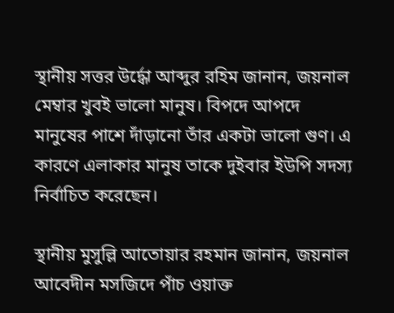স্থানীয় সত্তর উর্দ্ধো আব্দুর রহিম জানান, জয়নাল মেম্বার খুবই ভালো মানুষ। বিপদে আপদে মানুষের পাশে দাঁড়ানো তাঁর একটা ভালো গুণ। এ কারণে এলাকার মানুষ তাকে দুইবার ইউপি সদস্য নির্বাচিত করেছেন।

স্থানীয় মুসুল্লি আতোয়ার রহমান জানান, জয়নাল আবেদীন মসজিদে পাঁচ ওয়াক্ত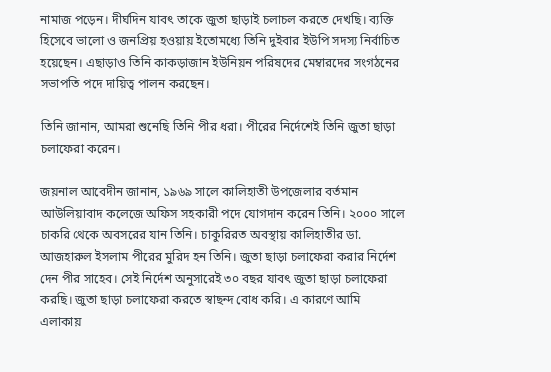নামাজ পড়েন। দীর্ঘদিন যাবৎ তাকে জুতা ছাড়াই চলাচল করতে দেখছি। ব্যক্তি হিসেবে ভালো ও জনপ্রিয় হওয়ায় ইতোমধ্যে তিনি দুইবার ইউপি সদস্য নির্বাচিত হয়েছেন। এছাড়াও তিনি কাকড়াজান ইউনিয়ন পরিষদের মেম্বারদের সংগঠনের সভাপতি পদে দায়িত্ব পালন করছেন।

তিনি জানান, আমরা শুনেছি তিনি পীর ধরা। পীরের নির্দেশেই তিনি জুতা ছাড়া চলাফেরা করেন।

জয়নাল আবেদীন জানান, ১৯৬৯ সালে কালিহাতী উপজেলার বর্তমান আউলিয়াবাদ কলেজে অফিস সহকারী পদে যোগদান করেন তিনি। ২০০০ সালে চাকরি থেকে অবসরের যান তিনি। চাকুরিরত অবস্থায় কালিহাতীর ডা. আজহারুল ইসলাম পীরের মুরিদ হন তিনি। জুতা ছাড়া চলাফেরা করার নির্দেশ দেন পীর সাহেব। সেই নির্দেশ অনুসারেই ৩০ বছর যাবৎ জুতা ছাড়া চলাফেরা করছি। জুতা ছাড়া চলাফেরা করতে স্বাছন্দ বোধ করি। এ কারণে আমি এলাকায়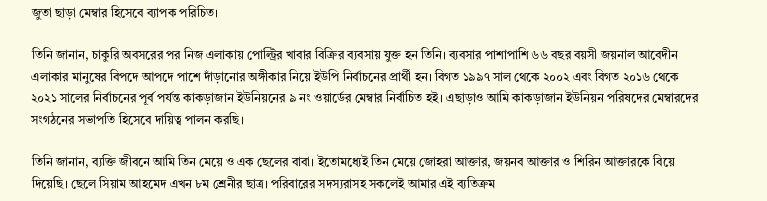জুতা ছাড়া মেম্বার হিসেবে ব্যাপক পরিচিত।

তিনি জানান, চাকুরি অবসরের পর নিজ এলাকায় পোল্ট্রির খাবার বিক্রির ব্যবসায় যুক্ত হন তিনি। ব্যবসার পাশাপাশি ৬৬ বছর বয়সী জয়নাল আবেদীন এলাকার মানুষের বিপদে আপদে পাশে দাঁড়ানোর অঙ্গীকার নিয়ে ইউপি নির্বাচনের প্রার্থী হন। বিগত ১৯৯৭ সাল থেকে ২০০২ এবং বিগত ২০১৬ থেকে ২০২১ সালের নির্বাচনের পূর্ব পর্যন্ত কাকড়াজান ইউনিয়নের ৯ নং ওয়ার্ডের মেম্বার নির্বাচিত হই। এছাড়াও আমি কাকড়াজান ইউনিয়ন পরিষদের মেম্বারদের সংগঠনের সভাপতি হিসেবে দায়িত্ব পালন করছি।

তিনি জানান, ব্যক্তি জীবনে আমি তিন মেয়ে ও এক ছেলের বাবা। ইতোমধ্যেই তিন মেয়ে জোহরা আক্তার, জয়নব আক্তার ও শিরিন আক্তারকে বিয়ে দিয়েছি। ছেলে সিয়াম আহমেদ এখন ৮ম শ্রেনীর ছাত্র। পরিবারের সদস্যরাসহ সকলেই আমার এই ব্যতিক্রম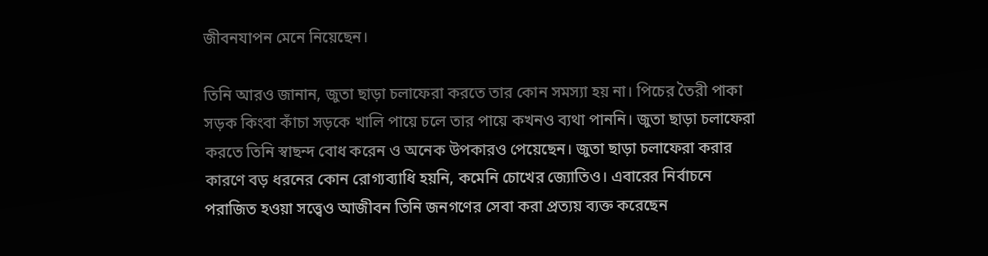জীবনযাপন মেনে নিয়েছেন।

তিনি আরও জানান, জুতা ছাড়া চলাফেরা করতে তার কোন সমস্যা হয় না। পিচের তৈরী পাকা সড়ক কিংবা কাঁচা সড়কে খালি পায়ে চলে তার পায়ে কখনও ব্যথা পাননি। জুতা ছাড়া চলাফেরা করতে তিনি স্বাছন্দ বোধ করেন ও অনেক উপকারও পেয়েছেন। জুতা ছাড়া চলাফেরা করার কারণে বড় ধরনের কোন রোগ্যব্যাধি হয়নি, কমেনি চোখের জ্যোতিও। এবারের নির্বাচনে পরাজিত হওয়া সত্ত্বেও আজীবন তিনি জনগণের সেবা করা প্রত্যয় ব্যক্ত করেছেন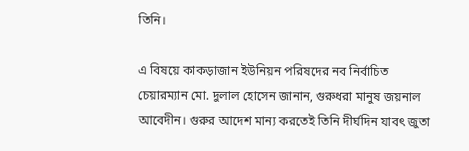তিনি।

এ বিষয়ে কাকড়াজান ইউনিয়ন পরিষদের নব নির্বাচিত চেয়ারম্যান মো. দুলাল হোসেন জানান, গুরুধরা মানুষ জয়নাল আবেদীন। গুরুর আদেশ মান্য করতেই তিনি দীর্ঘদিন যাবৎ জুতা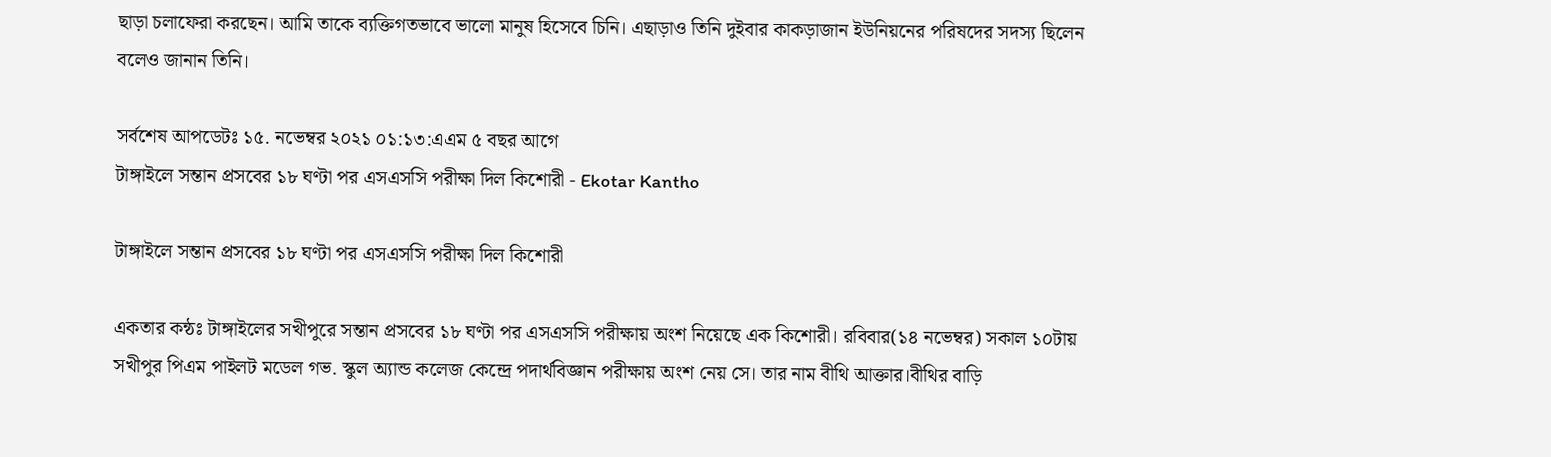ছাড়া চলাফেরা করছেন। আমি তাকে ব্যক্তিগতভাবে ভালো মানুষ হিসেবে চিনি। এছাড়াও তিনি দুইবার কাকড়াজান ইউনিয়নের পরিষদের সদস্য ছিলেন বলেও জানান তিনি।

সর্বশেষ আপডেটঃ ১৫. নভেম্বর ২০২১ ০১:১৩:এএম ৫ বছর আগে
টাঙ্গাইলে সন্তান প্রসবের ১৮ ঘণ্টা পর এসএসসি পরীক্ষা দিল কিশোরী - Ekotar Kantho

টাঙ্গাইলে সন্তান প্রসবের ১৮ ঘণ্টা পর এসএসসি পরীক্ষা দিল কিশোরী

একতার কন্ঠঃ টাঙ্গাইলের সখীপুরে সন্তান প্রসবের ১৮ ঘণ্টা পর এসএসসি পরীক্ষায় অংশ নিয়েছে এক কিশোরী। রবিবার(১৪ নভেম্বর) সকাল ১০টায় সখীপুর পিএম পাইলট মডেল গভ. স্কুল অ্যান্ড কলেজ কেন্দ্রে পদার্থবিজ্ঞান পরীক্ষায় অংশ নেয় সে। তার নাম বীথি আক্তার।বীথির বাড়ি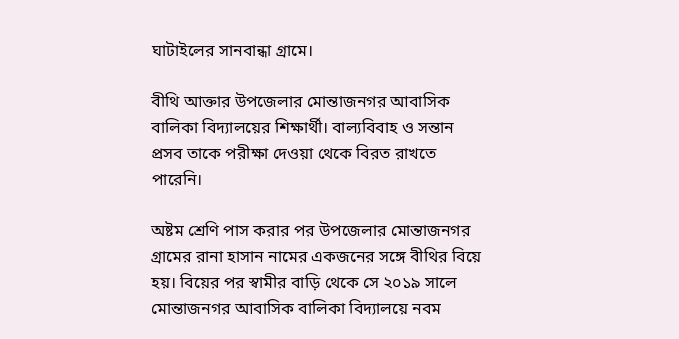ঘাটাইলের সানবান্ধা গ্রামে।

বীথি আক্তার উপজেলার মোন্তাজনগর আবাসিক বালিকা বিদ্যালয়ের শিক্ষার্থী। বাল্যবিবাহ ও সন্তান প্রসব তাকে পরীক্ষা দেওয়া থেকে বিরত রাখতে পারেনি।

অষ্টম শ্রেণি পাস করার পর উপজেলার মোন্তাজনগর গ্রামের রানা হাসান নামের একজনের সঙ্গে বীথির বিয়ে হয়। বিয়ের পর স্বামীর বাড়ি থেকে সে ২০১৯ সালে মোন্তাজনগর আবাসিক বালিকা বিদ্যালয়ে নবম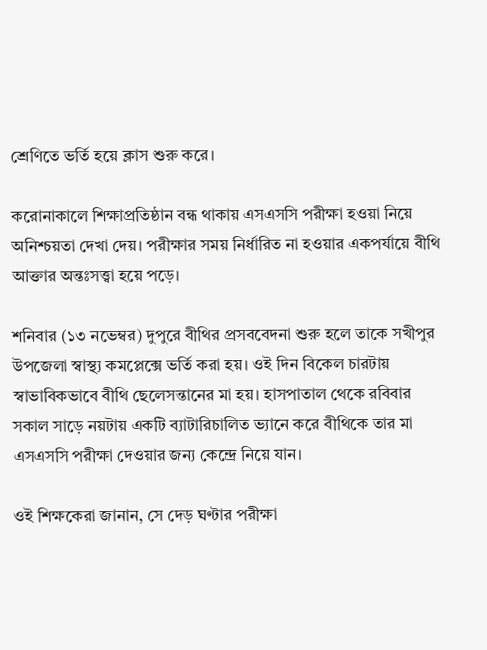শ্রেণিতে ভর্তি হয়ে ক্লাস শুরু করে।

করোনাকালে শিক্ষাপ্রতিষ্ঠান বন্ধ থাকায় এসএসসি পরীক্ষা হওয়া নিয়ে অনিশ্চয়তা দেখা দেয়। পরীক্ষার সময় নির্ধারিত না হওয়ার একপর্যায়ে বীথি আক্তার অন্তঃসত্ত্বা হয়ে পড়ে।

শনিবার (১৩ নভেম্বর) দুপুরে বীথির প্রসববেদনা শুরু হলে তাকে সখীপুর উপজেলা স্বাস্থ্য কমপ্লেক্সে ভর্তি করা হয়। ওই দিন বিকেল চারটায় স্বাভাবিকভাবে বীথি ছেলেসন্তানের মা হয়। হাসপাতাল থেকে রবিবার সকাল সাড়ে নয়টায় একটি ব্যাটারিচালিত ভ্যানে করে বীথিকে তার মা এসএসসি পরীক্ষা দেওয়ার জন্য কেন্দ্রে নিয়ে যান।

ওই শিক্ষকেরা জানান, সে দেড় ঘণ্টার পরীক্ষা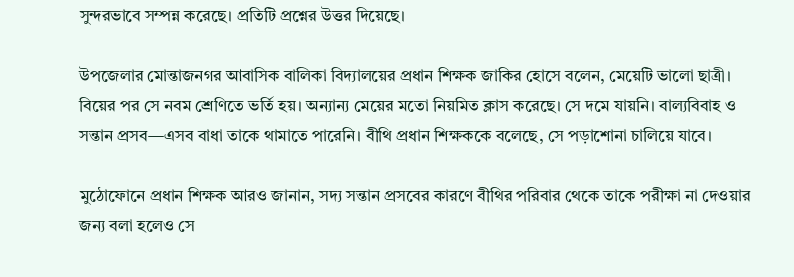সুন্দরভাবে সম্পন্ন করেছে। প্রতিটি প্রশ্নের উত্তর দিয়েছে।

উপজেলার মোন্তাজনগর আবাসিক বালিকা বিদ্যালয়ের প্রধান শিক্ষক জাকির হোসে বলেন, মেয়েটি ভালো ছাত্রী। বিয়ের পর সে নবম শ্রেণিতে ভর্তি হয়। অন্যান্য মেয়ের মতো নিয়মিত ক্লাস করেছে। সে দমে যায়নি। বাল্যবিবাহ ও সন্তান প্রসব—এসব বাধা তাকে থামাতে পারেনি। বীথি প্রধান শিক্ষককে বলেছে, সে পড়াশোনা চালিয়ে যাবে।

মুঠোফোনে প্রধান শিক্ষক আরও জানান, সদ্য সন্তান প্রসবের কারণে বীথির পরিবার থেকে তাকে পরীক্ষা না দেওয়ার জন্য বলা হলেও সে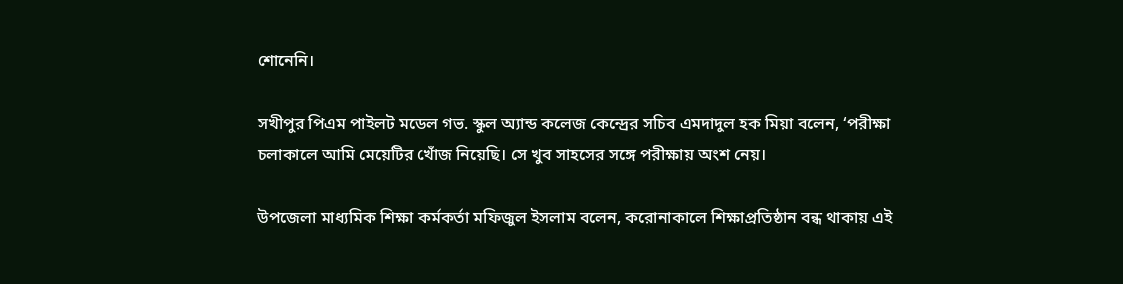শোনেনি।

সখীপুর পিএম পাইলট মডেল গভ. স্কুল অ্যান্ড কলেজ কেন্দ্রের সচিব এমদাদুল হক মিয়া বলেন, ‘পরীক্ষা চলাকালে আমি মেয়েটির খোঁজ নিয়েছি। সে খুব সাহসের সঙ্গে পরীক্ষায় অংশ নেয়।

উপজেলা মাধ্যমিক শিক্ষা কর্মকর্তা মফিজুল ইসলাম বলেন, করোনাকালে শিক্ষাপ্রতিষ্ঠান বন্ধ থাকায় এই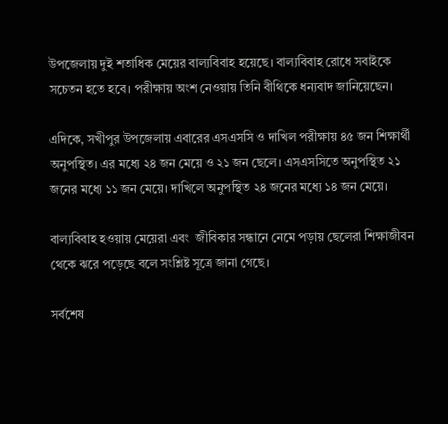উপজেলায় দুই শতাধিক মেয়ের বাল্যবিবাহ হয়েছে। বাল্যবিবাহ রোধে সবাইকে সচেতন হতে হবে। পরীক্ষায় অংশ নেওয়ায় তিনি বীথিকে ধন্যবাদ জানিয়েছেন।

এদিকে, সখীপুর উপজেলায় এবারের এসএসসি ও দাখিল পরীক্ষায় ৪৫ জন শিক্ষার্থী অনুপস্থিত। এর মধ্যে ২৪ জন মেয়ে ও ২১ জন ছেলে। এসএসসিতে অনুপস্থিত ২১ জনের মধ্যে ১১ জন মেয়ে। দাখিলে অনুপস্থিত ২৪ জনের মধ্যে ১৪ জন মেয়ে।

বাল্যবিবাহ হওয়ায় মেয়েরা এবং  জীবিকার সন্ধানে নেমে পড়ায় ছেলেরা শিক্ষাজীবন থেকে ঝরে পড়েছে বলে সংশ্লিষ্ট সূত্রে জানা গেছে।

সর্বশেষ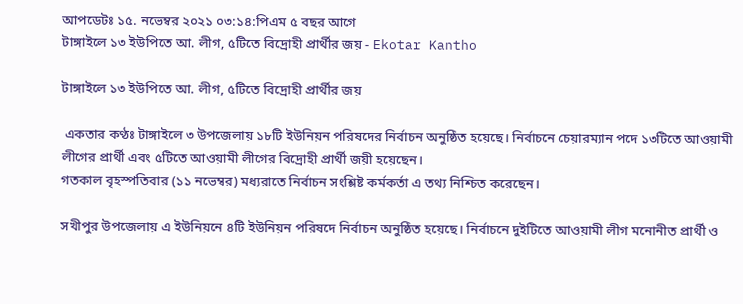আপডেটঃ ১৫. নভেম্বর ২০২১ ০৩:১৪:পিএম ৫ বছর আগে
টাঙ্গাইলে ১৩ ইউপিতে আ. লীগ, ৫টিতে বিদ্রোহী প্রার্থীর জয় - Ekotar Kantho

টাঙ্গাইলে ১৩ ইউপিতে আ. লীগ, ৫টিতে বিদ্রোহী প্রার্থীর জয়

 একতার কণ্ঠঃ টাঙ্গাইলে ৩ উপজেলায় ১৮টি ইউনিয়ন পরিষদের নির্বাচন অনুষ্ঠিত হয়েছে। নির্বাচনে চেয়ারম্যান পদে ১৩টিতে আওয়ামী লীগের প্রার্থী এবং ৫টিতে আওয়ামী লীগের বিদ্রোহী প্রার্থী জয়ী হয়েছেন।
গতকাল বৃহস্পতিবার (১১ নভেম্বর) মধ্যরাতে নির্বাচন সংশ্লিষ্ট কর্মকর্তা এ তথ্য নিশ্চিত করেছেন।

সখীপুর উপজেলায় এ ইউনিয়নে ৪টি ইউনিয়ন পরিষদে নির্বাচন অনুষ্ঠিত হয়েছে। নির্বাচনে দুইটিতে আওয়ামী লীগ মনোনীত প্রার্থী ও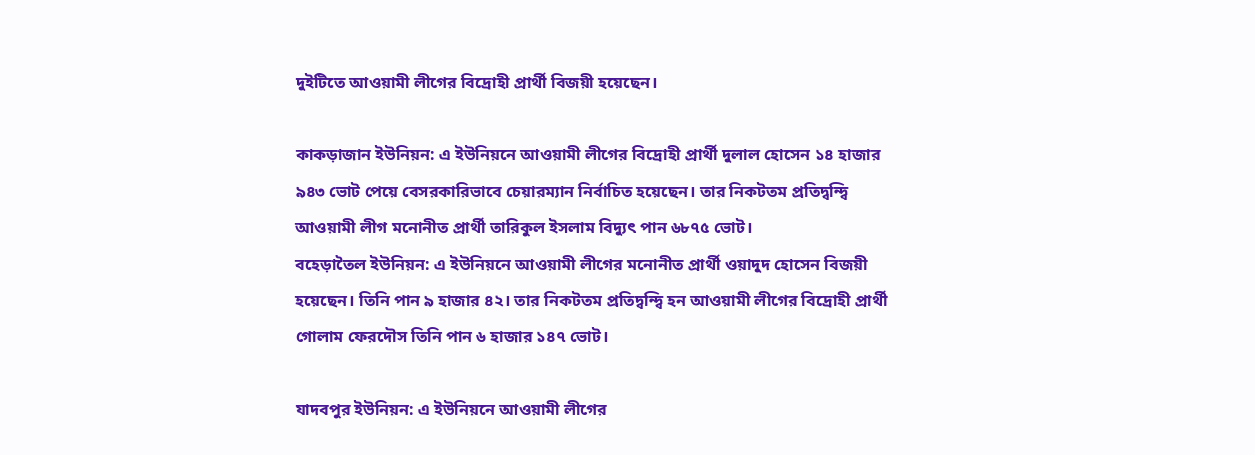দুইটিতে আওয়ামী লীগের বিদ্রোহী প্রার্থী বিজয়ী হয়েছেন।

কাকড়াজান ইউনিয়ন: এ ইউনিয়নে আওয়ামী লীগের বিদ্রোহী প্রার্থী দুলাল হোসেন ১৪ হাজার ৯৪৩ ভোট পেয়ে বেসরকারিভাবে চেয়ারম্যান নির্বাচিত হয়েছেন। তার নিকটতম প্রতিদ্বন্দ্বি আওয়ামী লীগ মনোনীত প্রার্থী তারিকুল ইসলাম বিদ্যুৎ পান ৬৮৭৫ ভোট।
বহেড়াতৈল ইউনিয়ন: এ ইউনিয়নে আওয়ামী লীগের মনোনীত প্রার্থী ওয়াদুদ হোসেন বিজয়ী হয়েছেন। তিনি পান ৯ হাজার ৪২। তার নিকটতম প্রতিদ্বন্দ্বি হন আওয়ামী লীগের বিদ্রোহী প্রার্থী গোলাম ফেরদৌস তিনি পান ৬ হাজার ১৪৭ ভোট।

যাদবপুর ইউনিয়ন: এ ইউনিয়নে আওয়ামী লীগের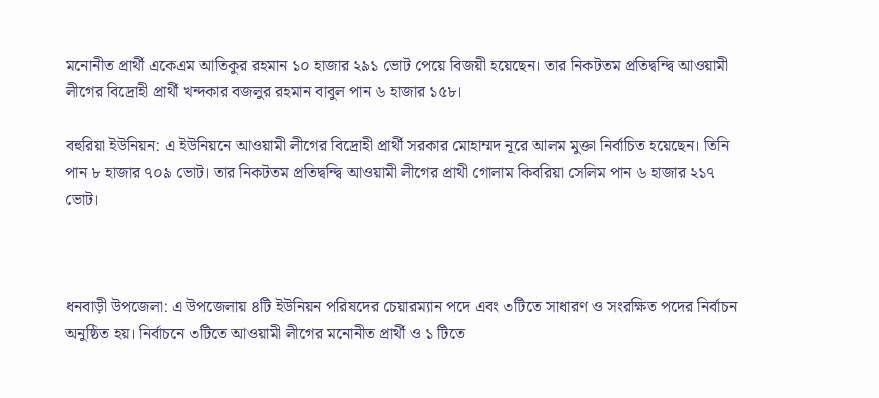মনোনীত প্রার্থী একেএম আতিকুর রহমান ১০ হাজার ২৯১ ভোট পেয়ে বিজয়ী হয়েছেন। তার নিকটতম প্রতিদ্বন্দ্বি আওয়ামী লীগের বিদ্রোহী প্রার্থী খন্দকার বজলুর রহমান বাবুল পান ৬ হাজার ১৫৮।

বহুরিয়া ইউনিয়ন: এ ইউনিয়নে আওয়ামী লীগের বিদ্রোহী প্রার্থী সরকার মোহাম্মদ নূরে আলম মুক্তা নির্বাচিত হয়েছেন। তিনি পান ৮ হাজার ৭০৯ ভোট। তার নিকটতম প্রতিদ্বন্দ্বি আওয়ামী লীগের প্রাথী গোলাম কিবরিয়া সেলিম পান ৬ হাজার ২১৭ ভোট।



ধনবাড়ী উপজেলা: এ উপজেলায় ৪টি ইউনিয়ন পরিষদের চেয়ারম্যান পদে এবং ৩টিতে সাধারণ ও সংরক্ষিত পদের নির্বাচন অনুষ্ঠিত হয়। নির্বাচনে ৩টিতে আওয়ামী লীগের মনোনীত প্রার্থী ও ১ টিতে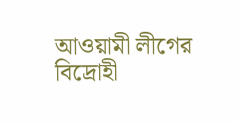আওয়ামী লীগের বিদ্রোহী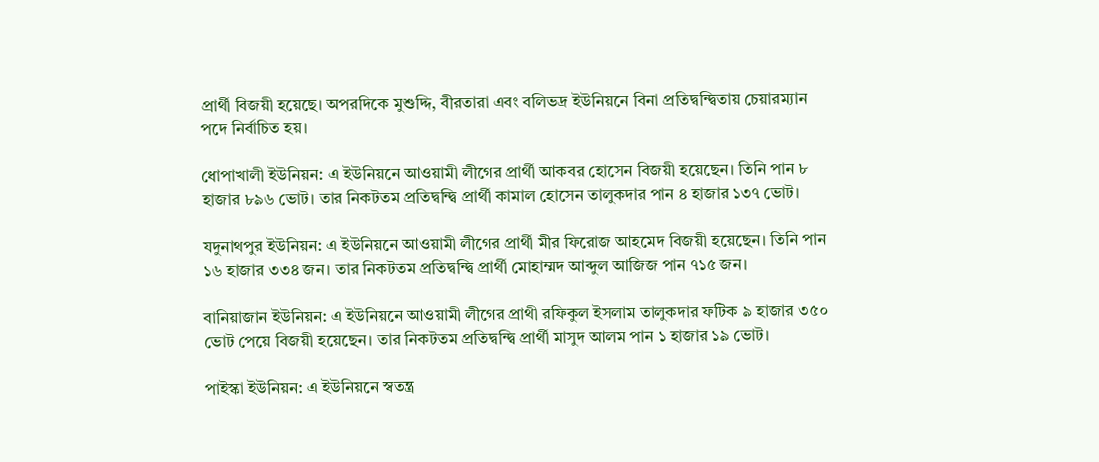প্রার্থী বিজয়ী হয়েছে। অপরদিকে মুশুদ্দি, বীরতারা এবং বলিভদ্র ইউনিয়নে বিনা প্রতিদ্বন্দ্বিতায় চেয়ারম্যান পদে নির্বাচিত হয়।

ধোপাখালী ইউনিয়ন: এ ইউনিয়নে আওয়ামী লীগের প্রার্থী আকবর হোসেন বিজয়ী হয়েছেন। তিনি পান ৮ হাজার ৮৯৬ ভোট। তার নিকটতম প্রতিদ্বন্দ্বি প্রার্থী কামাল হোসেন তালুকদার পান ৪ হাজার ১৩৭ ভোট।

যদুনাথপুর ইউনিয়ন: এ ইউনিয়নে আওয়ামী লীগের প্রার্থী মীর ফিরোজ আহমেদ বিজয়ী হয়েছেন। তিনি পান ১৬ হাজার ৩৩৪ জন। তার নিকটতম প্রতিদ্বন্দ্বি প্রার্থী মোহাম্মদ আব্দুল আজিজ পান ৭১৫ জন।

বানিয়াজান ইউনিয়ন: এ ইউনিয়নে আওয়ামী লীগের প্রাথী রফিকুল ইসলাম তালুকদার ফটিক ৯ হাজার ৩৫০ ভোট পেয়ে বিজয়ী হয়েছেন। তার নিকটতম প্রতিদ্বন্দ্বি প্রার্থী মাসুদ আলম পান ১ হাজার ১৯ ভোট।

পাইস্কা ইউনিয়ন: এ ইউনিয়নে স্বতন্ত্র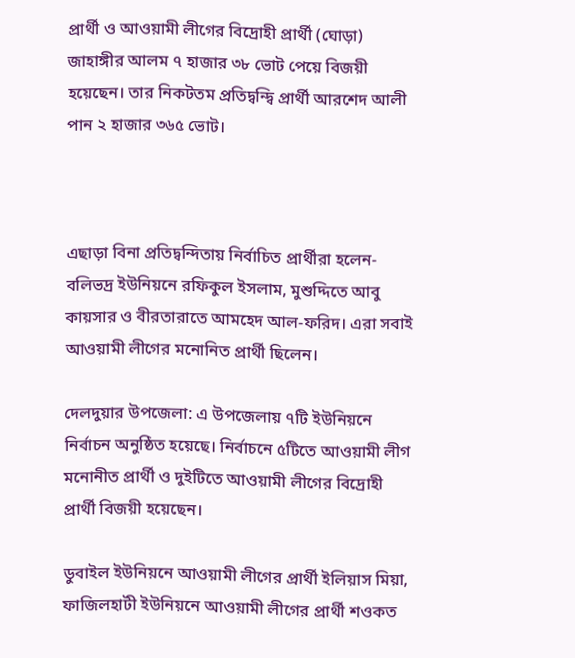প্রার্থী ও আওয়ামী লীগের বিদ্রোহী প্রার্থী (ঘোড়া) জাহাঙ্গীর আলম ৭ হাজার ৩৮ ভোট পেয়ে বিজয়ী হয়েছেন। তার নিকটতম প্রতিদ্বন্দ্বি প্রার্থী আরশেদ আলী পান ২ হাজার ৩৬৫ ভোট।



এছাড়া বিনা প্রতিদ্বন্দিতায় নির্বাচিত প্রার্থীরা হলেন- বলিভদ্র ইউনিয়নে রফিকুল ইসলাম, মুশুদ্দিতে আবু কায়সার ও বীরতারাতে আমহেদ আল-ফরিদ। এরা সবাই আওয়ামী লীগের মনোনিত প্রার্থী ছিলেন।

দেলদুয়ার উপজেলা: এ উপজেলায় ৭টি ইউনিয়নে নির্বাচন অনুষ্ঠিত হয়েছে। নির্বাচনে ৫টিতে আওয়ামী লীগ মনোনীত প্রার্থী ও দুইটিতে আওয়ামী লীগের বিদ্রোহী প্রার্থী বিজয়ী হয়েছেন।

ডুবাইল ইউনিয়নে আওয়ামী লীগের প্রার্থী ইলিয়াস মিয়া, ফাজিলহাটী ইউনিয়নে আওয়ামী লীগের প্রার্থী শওকত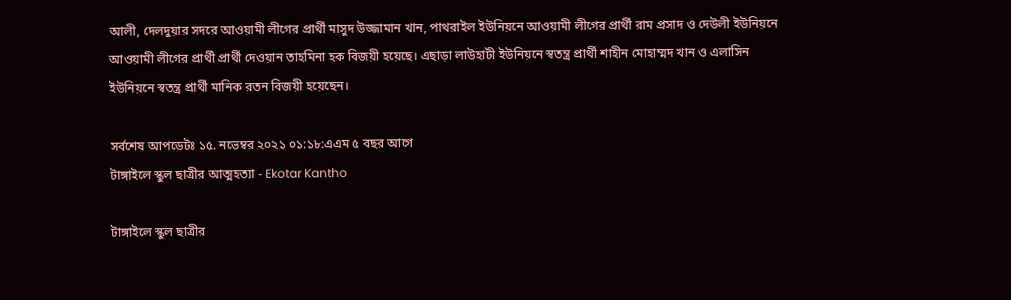আলী, দেলদুয়ার সদরে আওয়ামী লীগের প্রার্থী মাসুদ উজ্জামান খান, পাথরাইল ইউনিয়নে আওয়ামী লীগের প্রার্থী রাম প্রসাদ ও দেউলী ইউনিয়নে আওয়ামী লীগের প্রার্থী প্রার্থী দেওয়ান তাহমিনা হক বিজয়ী হয়েছে। এছাড়া লাউহাটী ইউনিয়নে স্বতন্ত্র প্রার্থী শাহীন মোহাম্মদ খান ও এলাসিন ইউনিয়নে স্বতন্ত্র প্রার্থী মানিক রতন বিজয়ী হয়েছেন।

সর্বশেষ আপডেটঃ ১৫. নভেম্বর ২০২১ ০১:১৮:এএম ৫ বছর আগে
টাঙ্গাইলে স্কুল ছাত্রীর আত্মহত্যা - Ekotar Kantho

টাঙ্গাইলে স্কুল ছাত্রীর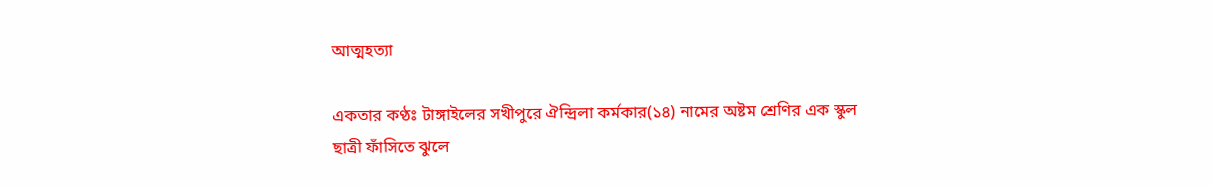আত্মহত্যা

একতার কণ্ঠঃ টাঙ্গাইলের সখীপুরে ঐন্দ্রিলা কর্মকার(১৪) নামের অষ্টম শ্রেণির এক স্কুল ছাত্রী ফাঁসিতে ঝুলে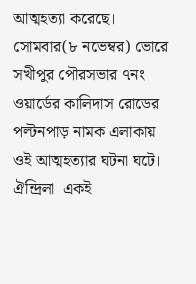আত্মহত্যা করেছে। সোমবার(৮ নভেম্বর) ভোরে সখীপুর পৌরসভার ৭নং ওয়ার্ডের কালিদাস রোডের পল্টনপাড় নামক এলাকায় ওই আত্মহত্যার ঘটনা ঘটে। ঐন্দ্রিলা  একই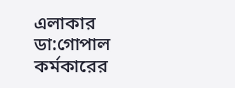এলাকার ডা:গোপাল কর্মকারের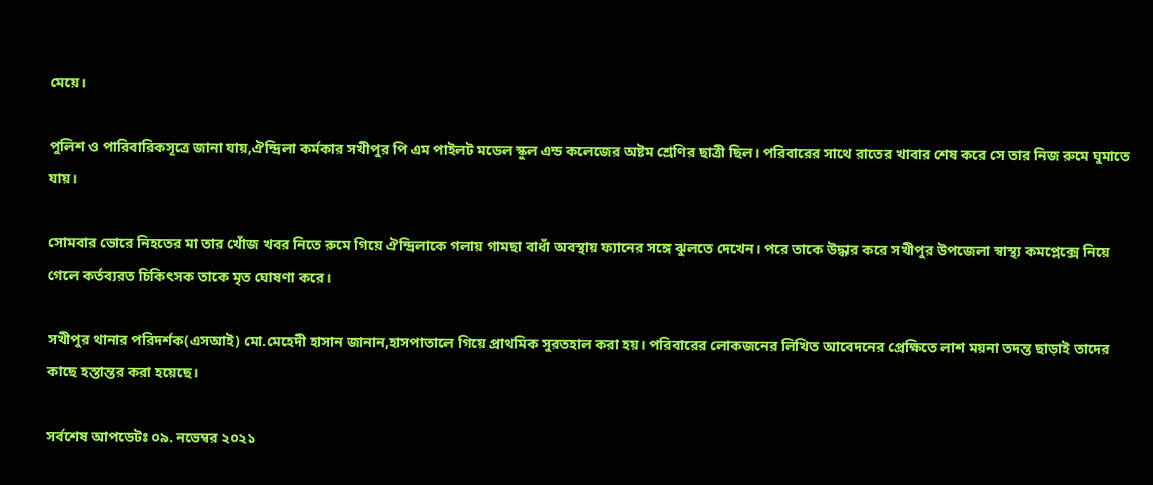মেয়ে।

পুলিশ ও পারিবারিকসূত্রে জানা যায়,ঐন্দ্রিলা কর্মকার সখীপুর পি এম পাইলট মডেল স্কুল এন্ড কলেজের অষ্টম শ্রেণির ছাত্রী ছিল। পরিবারের সাথে রাতের খাবার শেষ করে সে তার নিজ রুমে ঘুমাতে যায়।

সোমবার ভোরে নিহতের মা তার খোঁজ খবর নিতে রুমে গিয়ে ঐন্দ্রিলাকে গলায় গামছা বাধাঁ অবস্থায় ফ্যানের সঙ্গে ঝুলতে দেখেন। পরে তাকে উদ্ধার করে সখীপুর উপজেলা স্বাস্থ্য কমপ্লেক্সে নিয়ে গেলে কর্তব্যরত চিকিৎসক তাকে মৃত ঘোষণা করে।

সখীপুর থানার পরিদর্শক(এসআই) মো.মেহেদী হাসান জানান,হাসপাতালে গিয়ে প্রাথমিক সুরতহাল করা হয়। পরিবারের লোকজনের লিখিত আবেদনের প্রেক্ষিতে লাশ ময়না তদন্ত ছাড়াই তাদের কাছে হস্তান্তর করা হয়েছে।

সর্বশেষ আপডেটঃ ০৯. নভেম্বর ২০২১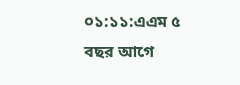০১:১১:এএম ৫ বছর আগে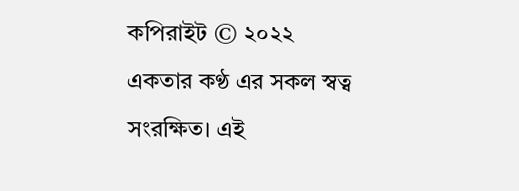কপিরাইট © ২০২২ একতার কণ্ঠ এর সকল স্বত্ব সংরক্ষিত। এই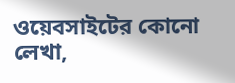ওয়েবসাইটের কোনো লেখা,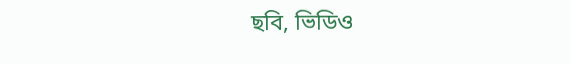ছবি, ভিডিও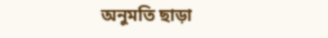অনুমতি ছাড়া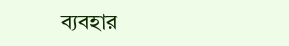ব্যবহার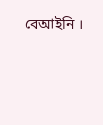বেআইনি ।